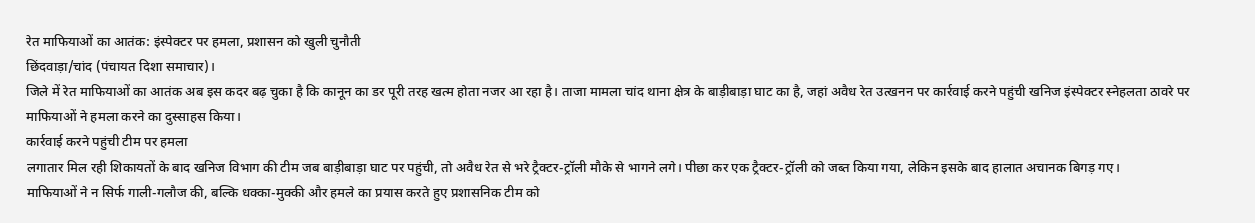रेत माफियाओं का आतंक: इंस्पेक्टर पर हमला, प्रशासन को खुली चुनौती
छिंदवाड़ा/चांद (पंचायत दिशा समाचार)।
जिले में रेत माफियाओं का आतंक अब इस कदर बढ़ चुका है कि कानून का डर पूरी तरह खत्म होता नजर आ रहा है। ताजा मामला चांद थाना क्षेत्र के बाड़ीबाड़ा घाट का है, जहां अवैध रेत उत्खनन पर कार्रवाई करने पहुंची खनिज इंस्पेक्टर स्नेहलता ठावरे पर माफियाओं ने हमला करने का दुस्साहस किया।
कार्रवाई करने पहुंची टीम पर हमला
लगातार मिल रही शिकायतों के बाद खनिज विभाग की टीम जब बाड़ीबाड़ा घाट पर पहुंची, तो अवैध रेत से भरे ट्रैक्टर-ट्रॉली मौके से भागने लगे। पीछा कर एक ट्रैक्टर-ट्रॉली को जब्त किया गया, लेकिन इसके बाद हालात अचानक बिगड़ गए।
माफियाओं ने न सिर्फ गाली-गलौज की, बल्कि धक्का-मुक्की और हमले का प्रयास करते हुए प्रशासनिक टीम को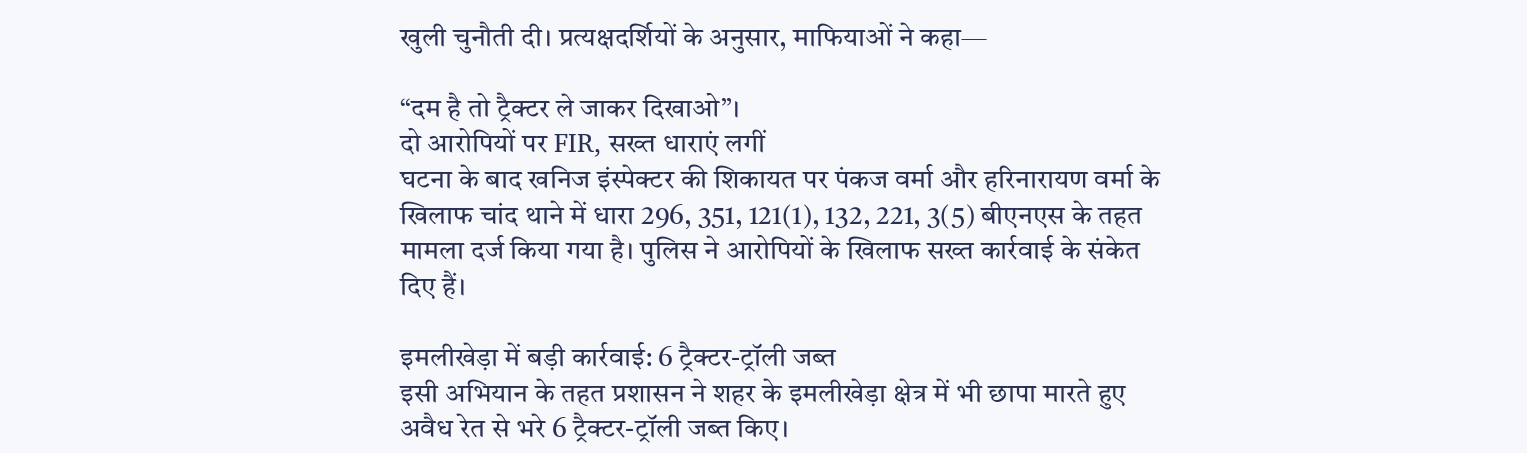खुली चुनौती दी। प्रत्यक्षदर्शियों के अनुसार, माफियाओं ने कहा—

“दम है तो ट्रैक्टर ले जाकर दिखाओ”।
दो आरोपियों पर FIR, सख्त धाराएं लगीं
घटना के बाद खनिज इंस्पेक्टर की शिकायत पर पंकज वर्मा और हरिनारायण वर्मा के खिलाफ चांद थाने में धारा 296, 351, 121(1), 132, 221, 3(5) बीएनएस के तहत मामला दर्ज किया गया है। पुलिस ने आरोपियों के खिलाफ सख्त कार्रवाई के संकेत दिए हैं।

इमलीखेड़ा में बड़ी कार्रवाई: 6 ट्रैक्टर-ट्रॉली जब्त
इसी अभियान के तहत प्रशासन ने शहर के इमलीखेड़ा क्षेत्र में भी छापा मारते हुए अवैध रेत से भरे 6 ट्रैक्टर-ट्रॉली जब्त किए।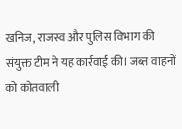खनिज, राजस्व और पुलिस विभाग की संयुक्त टीम ने यह कार्रवाई की। जब्त वाहनों को कोतवाली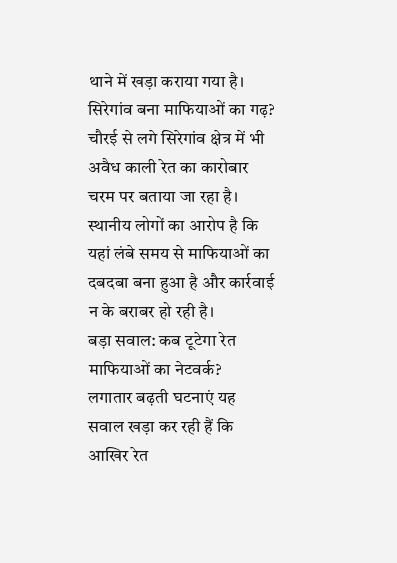थाने में खड़ा कराया गया है।
सिरेगांव बना माफियाओं का गढ़?
चौरई से लगे सिरेगांव क्षेत्र में भी अवैध काली रेत का कारोबार चरम पर बताया जा रहा है। स्थानीय लोगों का आरोप है कि यहां लंबे समय से माफियाओं का दबदबा बना हुआ है और कार्रवाई न के बराबर हो रही है।
बड़ा सवाल: कब टूटेगा रेत माफियाओं का नेटवर्क?
लगातार बढ़ती घटनाएं यह सवाल खड़ा कर रही हैं कि आखिर रेत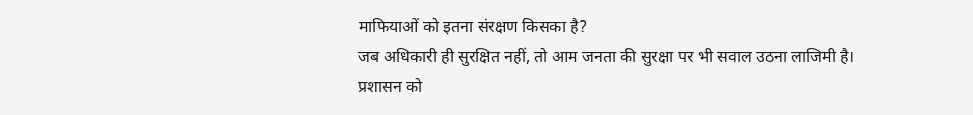माफियाओं को इतना संरक्षण किसका है?
जब अधिकारी ही सुरक्षित नहीं, तो आम जनता की सुरक्षा पर भी सवाल उठना लाजिमी है।
प्रशासन को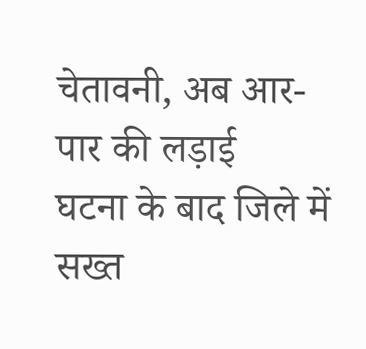चेतावनी, अब आर-पार की लड़ाई
घटना के बाद जिले में सख्त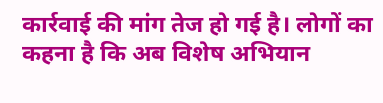कार्रवाई की मांग तेज हो गई है। लोगों का कहना है कि अब विशेष अभियान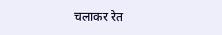चलाकर रेत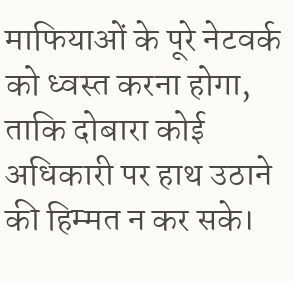माफियाओं के पूरे नेटवर्क को ध्वस्त करना होगा, ताकि दोबारा कोई अधिकारी पर हाथ उठाने की हिम्मत न कर सके।